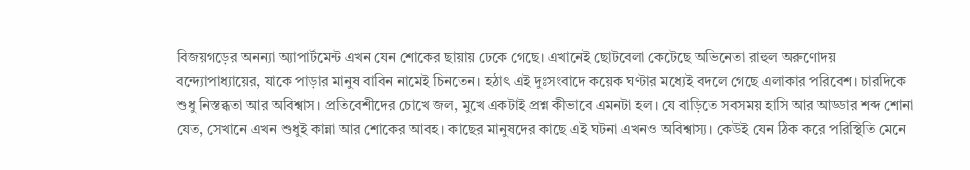বিজয়গড়ের অনন্যা অ্যাপার্টমেন্ট এখন যেন শোকের ছায়ায় ঢেকে গেছে। এখানেই ছোটবেলা কেটেছে অভিনেতা রাহুল অরুণোদয় বন্দ্যোপাধ্যায়ের, যাকে পাড়ার মানুষ বাবিন নামেই চিনতেন। হঠাৎ এই দুঃসংবাদে কয়েক ঘণ্টার মধ্যেই বদলে গেছে এলাকার পরিবেশ। চারদিকে শুধু নিস্তব্ধতা আর অবিশ্বাস। প্রতিবেশীদের চোখে জল, মুখে একটাই প্রশ্ন কীভাবে এমনটা হল। যে বাড়িতে সবসময় হাসি আর আড্ডার শব্দ শোনা যেত, সেখানে এখন শুধুই কান্না আর শোকের আবহ। কাছের মানুষদের কাছে এই ঘটনা এখনও অবিশ্বাস্য। কেউই যেন ঠিক করে পরিস্থিতি মেনে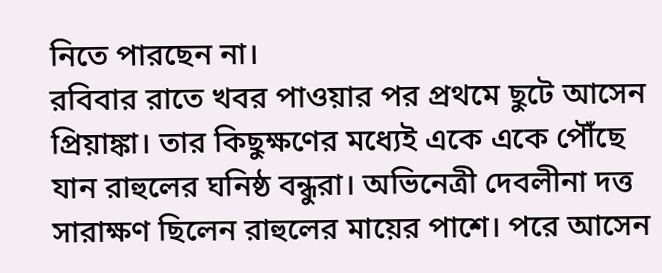নিতে পারছেন না।
রবিবার রাতে খবর পাওয়ার পর প্রথমে ছুটে আসেন প্রিয়াঙ্কা। তার কিছুক্ষণের মধ্যেই একে একে পৌঁছে যান রাহুলের ঘনিষ্ঠ বন্ধুরা। অভিনেত্রী দেবলীনা দত্ত সারাক্ষণ ছিলেন রাহুলের মায়ের পাশে। পরে আসেন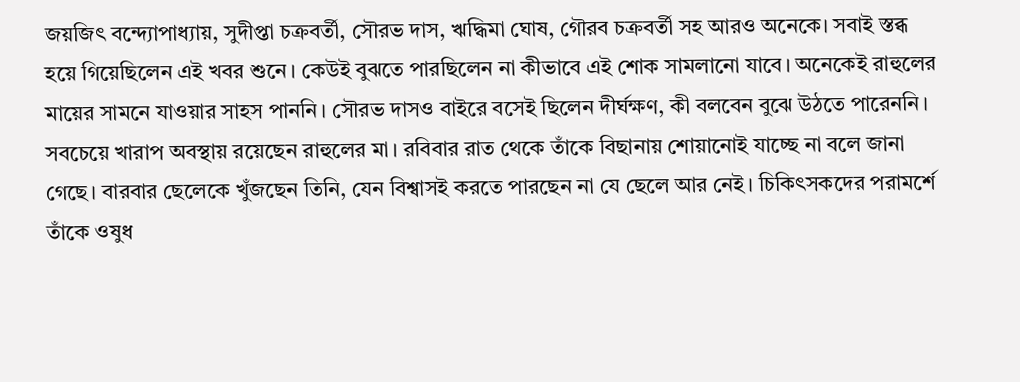জয়জিৎ বন্দ্যোপাধ্যায়, সুদীপ্তা চক্রবর্তী, সৌরভ দাস, ঋদ্ধিমা ঘোষ, গৌরব চক্রবর্তী সহ আরও অনেকে। সবাই স্তব্ধ হয়ে গিয়েছিলেন এই খবর শুনে। কেউই বুঝতে পারছিলেন না কীভাবে এই শোক সামলানো যাবে। অনেকেই রাহুলের মায়ের সামনে যাওয়ার সাহস পাননি। সৌরভ দাসও বাইরে বসেই ছিলেন দীর্ঘক্ষণ, কী বলবেন বুঝে উঠতে পারেননি।
সবচেয়ে খারাপ অবস্থায় রয়েছেন রাহুলের মা। রবিবার রাত থেকে তাঁকে বিছানায় শোয়ানোই যাচ্ছে না বলে জানা গেছে। বারবার ছেলেকে খুঁজছেন তিনি, যেন বিশ্বাসই করতে পারছেন না যে ছেলে আর নেই। চিকিৎসকদের পরামর্শে তাঁকে ওষুধ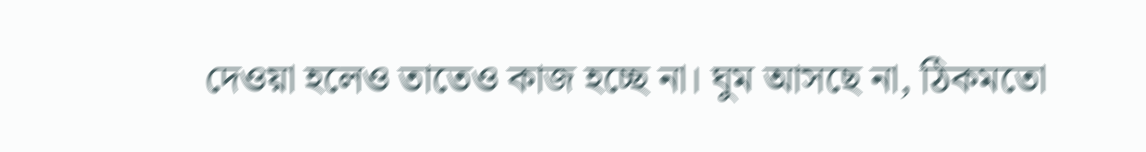দেওয়া হলেও তাতেও কাজ হচ্ছে না। ঘুম আসছে না, ঠিকমতো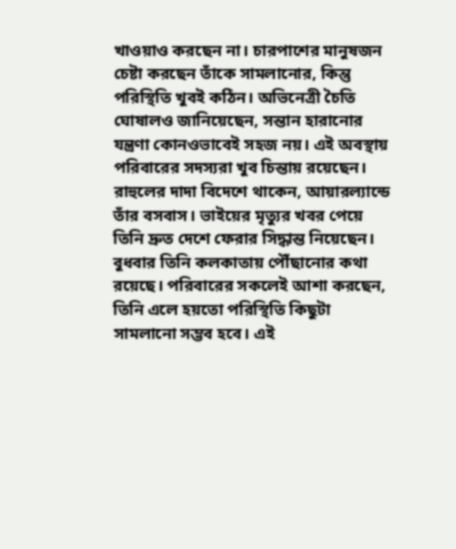খাওয়াও করছেন না। চারপাশের মানুষজন চেষ্টা করছেন তাঁকে সামলানোর, কিন্তু পরিস্থিতি খুবই কঠিন। অভিনেত্রী চৈতি ঘোষালও জানিয়েছেন, সন্তান হারানোর যন্ত্রণা কোনওভাবেই সহজ নয়। এই অবস্থায় পরিবারের সদস্যরা খুব চিন্তায় রয়েছেন।
রাহুলের দাদা বিদেশে থাকেন, আয়ারল্যান্ডে তাঁর বসবাস। ভাইয়ের মৃত্যুর খবর পেয়ে তিনি দ্রুত দেশে ফেরার সিদ্ধান্ত নিয়েছেন। বুধবার তিনি কলকাতায় পৌঁছানোর কথা রয়েছে। পরিবারের সকলেই আশা করছেন, তিনি এলে হয়তো পরিস্থিতি কিছুটা সামলানো সম্ভব হবে। এই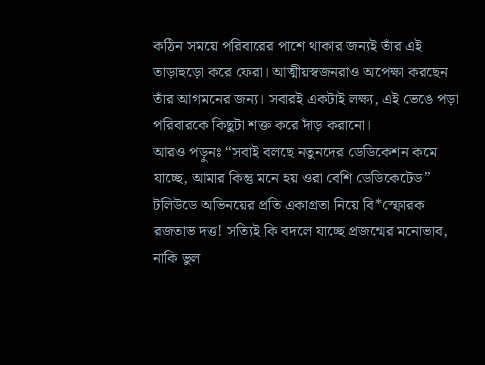কঠিন সময়ে পরিবারের পাশে থাকার জন্যই তাঁর এই তাড়াহুড়ো করে ফেরা। আত্মীয়স্বজনরাও অপেক্ষা করছেন তাঁর আগমনের জন্য। সবারই একটাই লক্ষ্য, এই ভেঙে পড়া পরিবারকে কিছুটা শক্ত করে দাঁড় করানো।
আরও পড়ুনঃ “সবাই বলছে নতুনদের ডেডিকেশন কমে যাচ্ছে, আমার কিন্তু মনে হয় ওরা বেশি ডেডিকেটেড” টলিউডে অভিনয়ের প্রতি একাগ্রতা নিয়ে বি*স্ফোরক রজতাভ দত্ত! সত্যিই কি বদলে যাচ্ছে প্রজন্মের মনোভাব, নাকি ভুল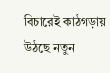বিচারেই কাঠগড়ায় উঠছে নতুন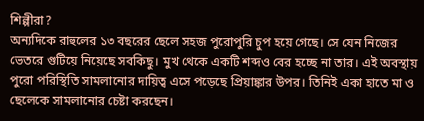শিল্পীরা?
অন্যদিকে রাহুলের ১৩ বছরের ছেলে সহজ পুরোপুরি চুপ হয়ে গেছে। সে যেন নিজের ভেতরে গুটিয়ে নিয়েছে সবকিছু। মুখ থেকে একটি শব্দও বের হচ্ছে না তার। এই অবস্থায় পুরো পরিস্থিতি সামলানোর দায়িত্ব এসে পড়েছে প্রিয়াঙ্কার উপর। তিনিই একা হাতে মা ও ছেলেকে সামলানোর চেষ্টা করছেন।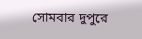সোমবার দুপুরে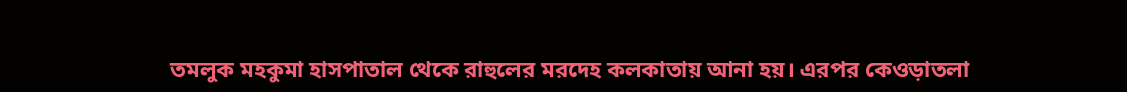তমলুক মহকুমা হাসপাতাল থেকে রাহুলের মরদেহ কলকাতায় আনা হয়। এরপর কেওড়াতলা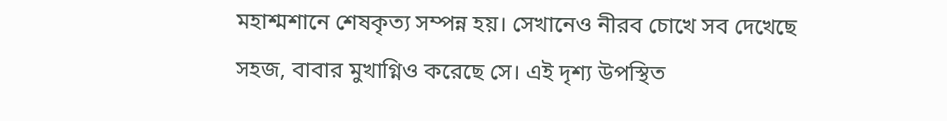মহাশ্মশানে শেষকৃত্য সম্পন্ন হয়। সেখানেও নীরব চোখে সব দেখেছে সহজ, বাবার মুখাগ্নিও করেছে সে। এই দৃশ্য উপস্থিত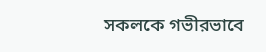সকলকে গভীরভাবে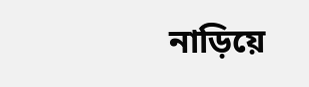নাড়িয়ে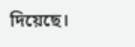দিয়েছে।